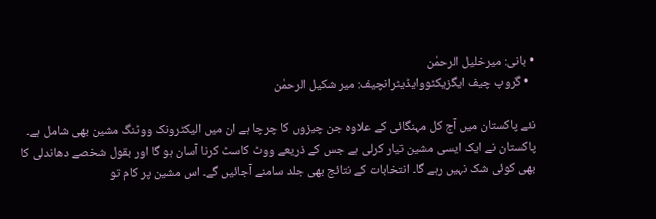• بانی: میرخلیل الرحمٰن
  • گروپ چیف ایگزیکٹووایڈیٹرانچیف: میر شکیل الرحمٰن

نئے پاکستان میں آج کل مہنگائی کے علاوہ جن چیزوں کا چرچا ہے ان میں الیکٹرونک ووٹنگ مشین بھی شامل ہے۔ پاکستان نے ایک ایسی مشین تیار کرلی ہے جس کے ذریعے ووٹ کاسٹ کرنا آسان ہو گا اور بقول شخصے دھاندلی کا بھی کوئی شک نہیں رہے گا۔ انتخابات کے نتائج بھی جلد سامنے آجائیں گے۔ اس مشین پر کام تو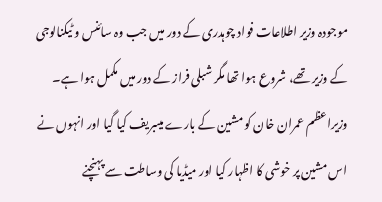موجودہ وزیر اطلاعات فواد چوہدری کے دور میں جب وہ سائنس و ٹیکنالوجی کے وزیر تھے، شروع ہوا تھا مگر شبلی فراز کے دور میں مکمل ہوا ہے۔ وزیراعظم عمران خان کو مشین کے بارے میںبریف کیا گیا اور انہوں نے اس مشین پر خوشی کا اظہار کیا اور میڈیا کی وساطت سے پہنچنے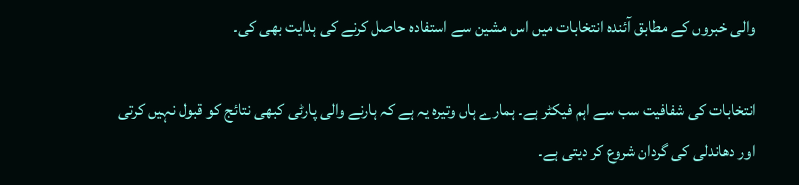والی خبروں کے مطابق آئندہ انتخابات میں اس مشین سے استفادہ حاصل کرنے کی ہدایت بھی کی۔

انتخابات کی شفافیت سب سے اہم فیکٹر ہے۔ ہمارے ہاں وتیرہ یہ ہے کہ ہارنے والی پارٹی کبھی نتائج کو قبول نہیں کرتی اور دھاندلی کی گردان شروع کر دیتی ہے۔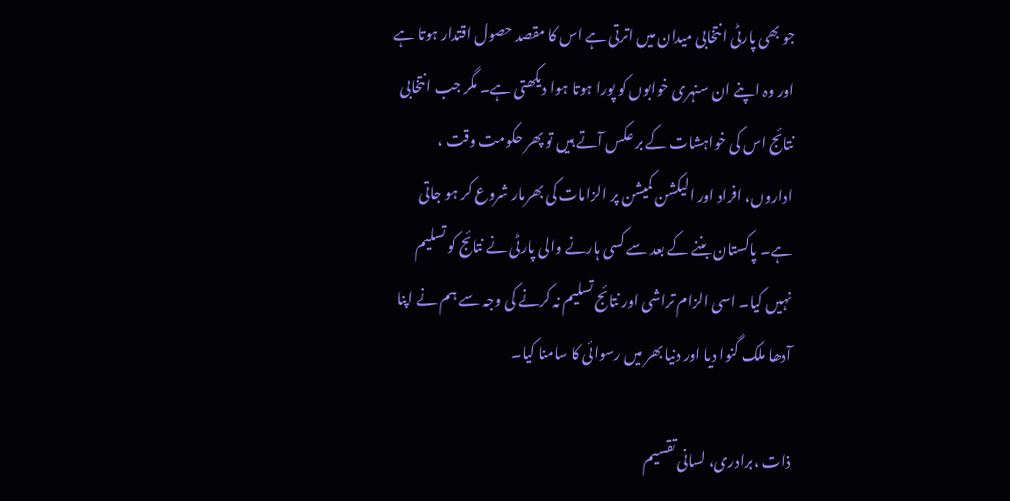جو بھی پارٹی انتخابی میدان میں اترتی ہے اس کا مقصد حصول اقتدار ہوتا ہے اور وہ اپنے ان سنہری خوابوں کو پورا ہوتا ہوا دیکھتی ہے۔ مگر جب انتخابی نتائج اس کی خواہشات کے بر عکس آتے ہیں تو پھر حکومت وقت ، اداروں، افراد اور الیکشن کمیشن پر الزامات کی بھرمار شروع کر ہو جاتی ہے۔ پاکستان بننے کے بعد سے کسی ہارنے والی پارٹی نے نتائج کو تسلیم نہیں کیا۔ اسی الزام تراشی اور نتائج تسلیم نہ کرنے کی وجہ سے ہم نے اپنا آدھا ملک گنوا دیا اور دنیا بھر میں رسوائی کا سامنا کیا۔

ذات ،برادری، لسانی تقسیم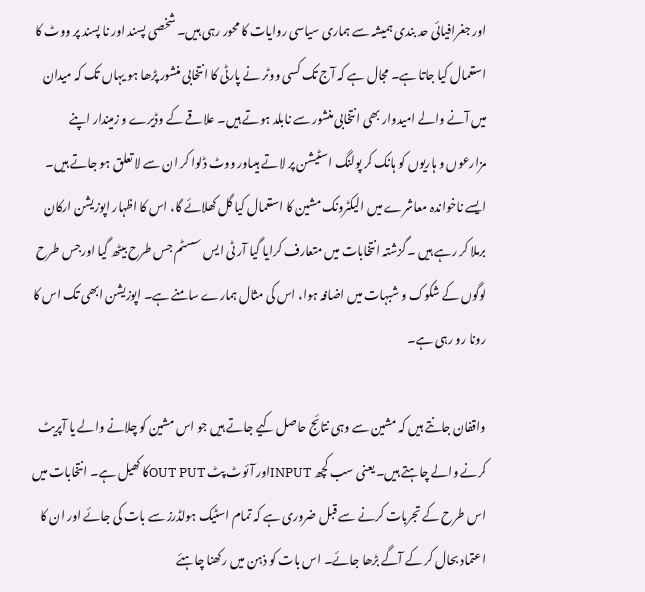اور جغرافیائی حد بندی ہمیشہ سے ہماری سیاسی روایات کا محور رہی ہیں۔ شخصی پسند اور نا پسند پر ووٹ کا استعمال کیا جاتا ہے۔ مجال ہے کہ آج تک کسی ووٹر نے پارٹی کا انتخابی منشور پڑھا ہو یہاں تک کہ میدان میں آنے والے امیدوار بھی انتخابی منشور سے نابلد ہوتے ہیں۔ علاقے کے وڈیرے و زمیندار اپنے مزارعوں و ہاریوں کو ہانک کر پولنگ اسٹیشن پر لاتے ہیںاور ووٹ ڈلوا کر ان سے لا تعلق ہو جاتے ہیں۔ ایسے ناخواندہ معاشرے میں الیکٹرونک مشین کا استعمال کیا گل کھلائے گا، اس کا اظہار اپوزیشن ارکان برملا کر رہے ہیں ۔گزشتہ انتخابات میں متعارف کرایا گیا آر ٹی ایس سسٹم جس طرح بیٹھ گیا اورجس طرح لوگوں کے شکوک و شبہات میں اضافہ ہوا، اس کی مثال ہمارے سامنے ہے۔ اپوزیشن ابھی تک اس کا رونا رو رہی ہے۔

واقفان جانتے ہیں کہ مشین سے وہی نتائج حاصل کیے جاتے ہیں جو اس مشین کو چلانے والے یا آپریٹ کرنے والے چاہتے ہیں۔ یعنی سب کچھ INPUTاور آئوٹ پٹ OUT PUTکا کھیل ہے۔ انتخابات میں اس طرح کے تجربات کرنے سے قبل ضروری ہے کہ تمام اسٹیک ہولڈرز سے بات کی جائے اور ان کا اعتماد بحال کر کے آگے بڑھا جائے۔ اس بات کو ذہن میں رکھنا چاہئے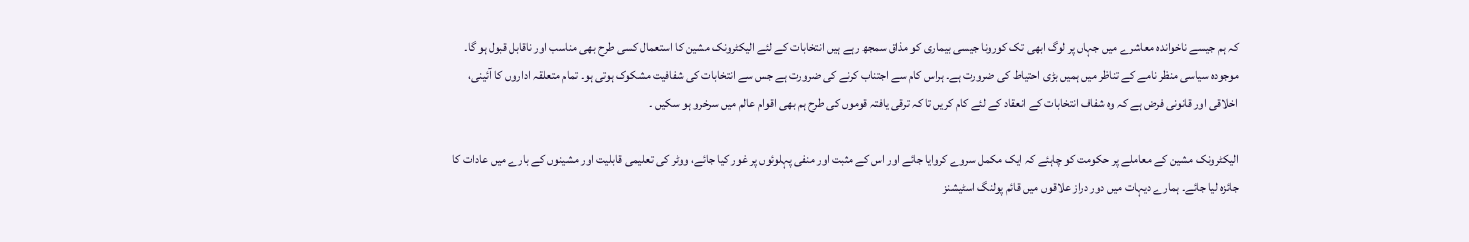کہ ہم جیسے ناخواندہ معاشرے میں جہاں پر لوگ ابھی تک کورونا جیسی بیماری کو مذاق سمجھ رہے ہیں انتخابات کے لئے الیکٹرونک مشین کا استعمال کسی طرح بھی مناسب اور ناقابل قبول ہو گا۔ موجودہ سیاسی منظر نامے کے تناظر میں ہمیں بڑی احتیاط کی ضرورت ہے۔ ہراس کام سے اجتناب کرنے کی ضرورت ہے جس سے انتخابات کی شفافیت مشکوک ہوتی ہو۔ تمام متعلقہ اداروں کا آئینی، اخلاقی اور قانونی فرض ہے کہ وہ شفاف انتخابات کے انعقاد کے لئے کام کریں تا کہ ترقی یافتہ قوموں کی طرح ہم بھی اقوام عالم میں سرخرو ہو سکیں ۔

الیکٹرونک مشین کے معاملے پر حکومت کو چاہئے کہ ایک مکمل سروے کروایا جائے اور اس کے مثبت اور منفی پہلوئوں پر غور کیا جائے، ووٹر کی تعلیمی قابلیت اور مشینوں کے بارے میں عادات کا جائزہ لیا جائے۔ ہمارے دیہات میں دور دراز علاقوں میں قائم پولنگ اسٹیشنز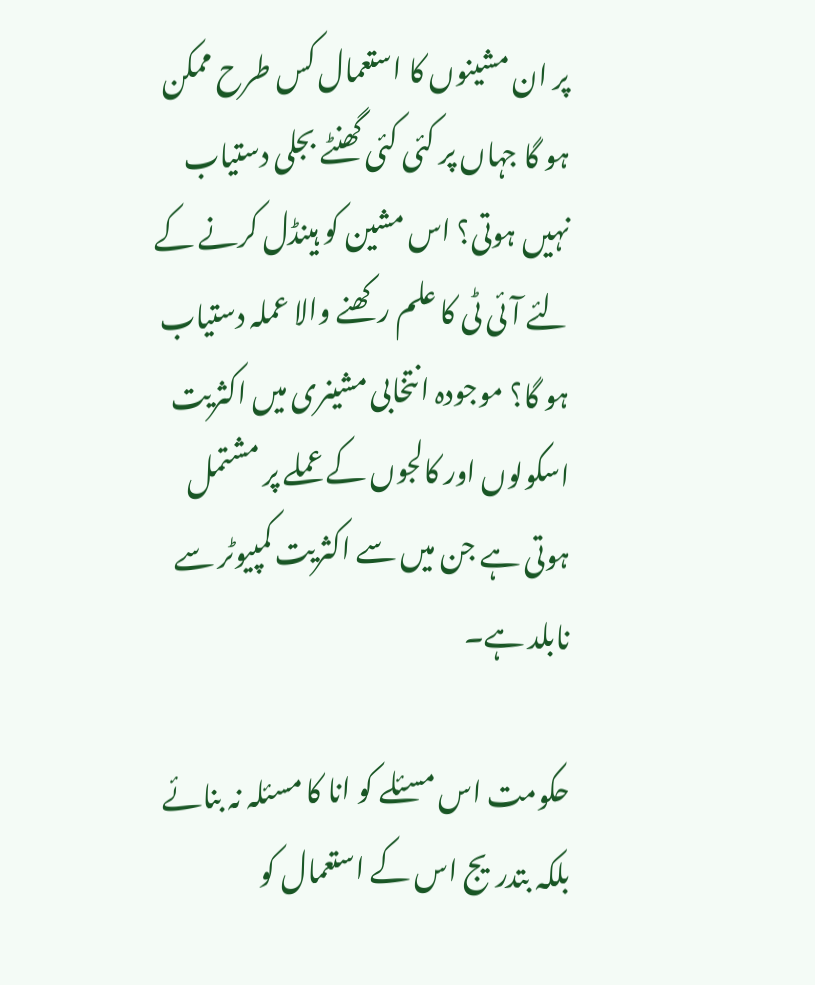پر ان مشینوں کا استعمال کس طرح ممکن ہو گا جہاں پر کئی کئی گھنٹے بجلی دستیاب نہیں ہوتی؟ اس مشین کو ہینڈل کرنے کے لئے آئی ٹی کا علم رکھنے والا عملہ دستیاب ہو گا؟ موجودہ انتخابی مشینری میں اکثریت اسکولوں اور کالجوں کے عملے پر مشتمل ہوتی ہے جن میں سے اکثریت کمپیوٹر سے نابلد ہے۔

حکومت اس مسئلے کو انا کا مسئلہ نہ بنائے بلکہ بتدریج اس کے استعمال کو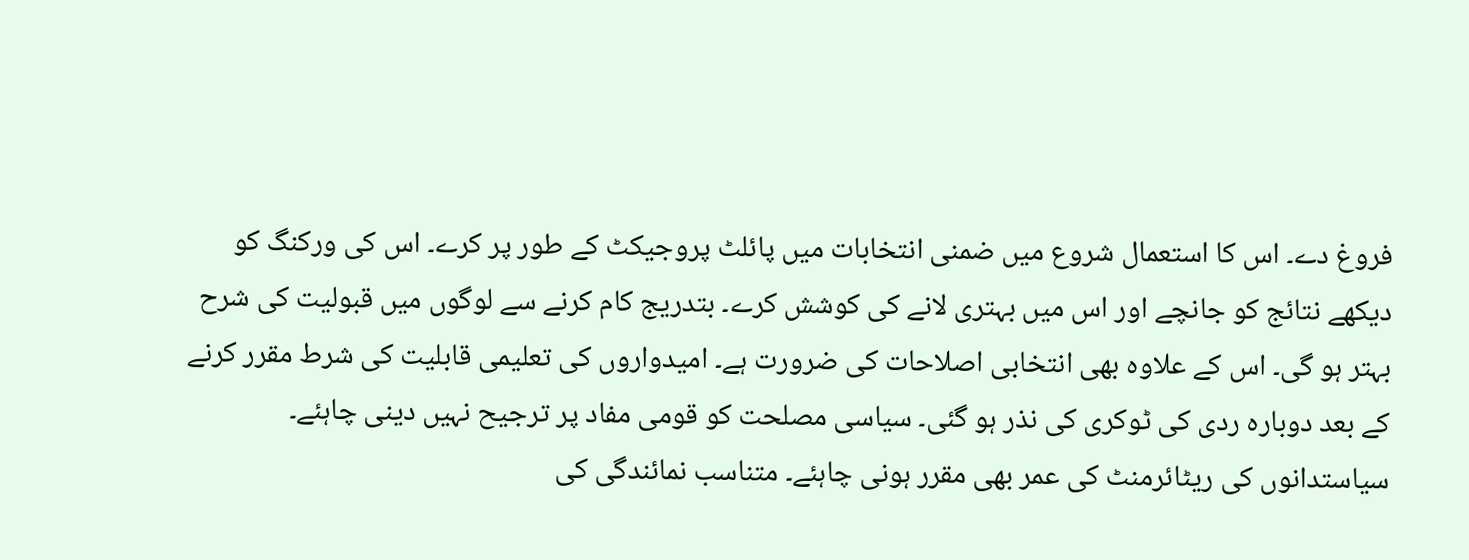فروغ دے۔ اس کا استعمال شروع میں ضمنی انتخابات میں پائلٹ پروجیکٹ کے طور پر کرے۔ اس کی ورکنگ کو دیکھے نتائج کو جانچے اور اس میں بہتری لانے کی کوشش کرے۔ بتدریج کام کرنے سے لوگوں میں قبولیت کی شرح بہتر ہو گی۔ اس کے علاوہ بھی انتخابی اصلاحات کی ضرورت ہے۔ امیدواروں کی تعلیمی قابلیت کی شرط مقرر کرنے کے بعد دوبارہ ردی کی ٹوکری کی نذر ہو گئی۔ سیاسی مصلحت کو قومی مفاد پر ترجیح نہیں دینی چاہئے۔ سیاستدانوں کی ریٹائرمنٹ کی عمر بھی مقرر ہونی چاہئے۔ متناسب نمائندگی کی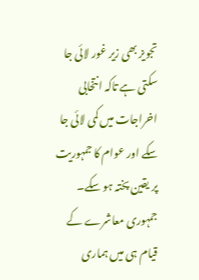تجویز بھی زیر غور لائی جا سکتی ہے تاکہ انتخابی اخراجات میں کمی لائی جا سکے اور عوام کا جمہوریت پر یقین پختہ ہو سکے۔ جمہوری معاشرے کے قیام ہی میں ہماری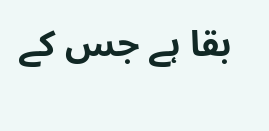بقا ہے جس کے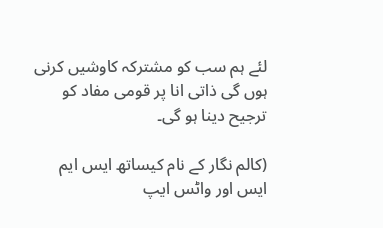لئے ہم سب کو مشترکہ کاوشیں کرنی ہوں گی ذاتی انا پر قومی مفاد کو ترجیح دینا ہو گی۔

(کالم نگار کے نام کیساتھ ایس ایم ایس اور واٹس ایپ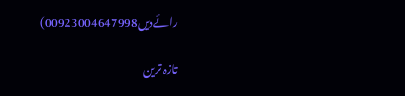رائےدیں00923004647998)

تازہ ترین